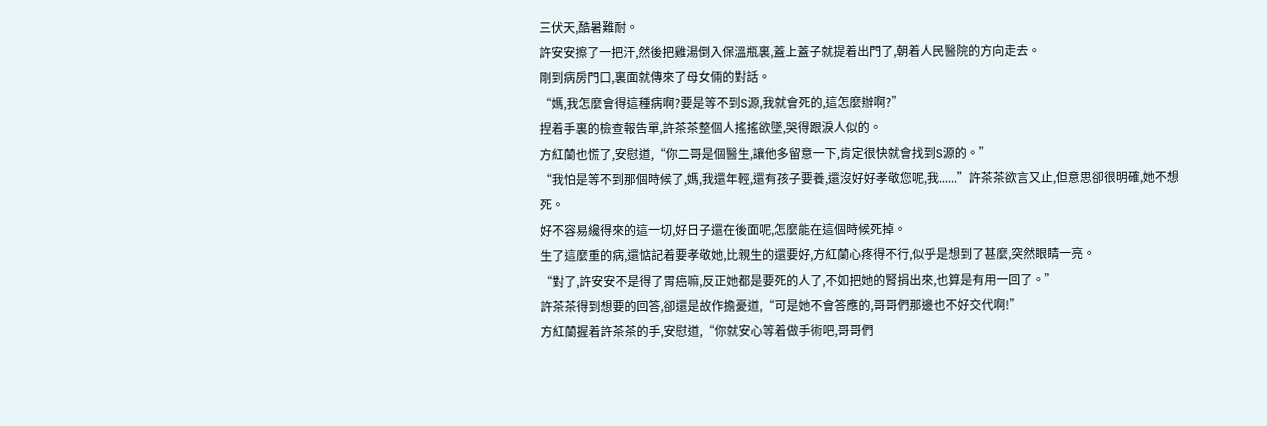三伏天,酷暑難耐。
許安安擦了一把汗,然後把雞湯倒入保溫瓶裏,蓋上蓋子就提着出門了,朝着人民醫院的方向走去。
剛到病房門口,裏面就傳來了母女倆的對話。
“媽,我怎麼會得這種病啊?要是等不到S源,我就會死的,這怎麼辦啊?”
捏着手裏的檢查報告單,許茶茶整個人搖搖欲墜,哭得跟淚人似的。
方紅蘭也慌了,安慰道,“你二哥是個醫生,讓他多留意一下,肯定很快就會找到S源的。”
“我怕是等不到那個時候了,媽,我還年輕,還有孩子要養,還沒好好孝敬您呢,我......”許茶茶欲言又止,但意思卻很明確,她不想死。
好不容易纔得來的這一切,好日子還在後面呢,怎麼能在這個時候死掉。
生了這麼重的病,還惦記着要孝敬她,比親生的還要好,方紅蘭心疼得不行,似乎是想到了甚麼,突然眼睛一亮。
“對了,許安安不是得了胃癌嘛,反正她都是要死的人了,不如把她的腎捐出來,也算是有用一回了。”
許茶茶得到想要的回答,卻還是故作擔憂道,“可是她不會答應的,哥哥們那邊也不好交代啊!”
方紅蘭握着許茶茶的手,安慰道,“你就安心等着做手術吧,哥哥們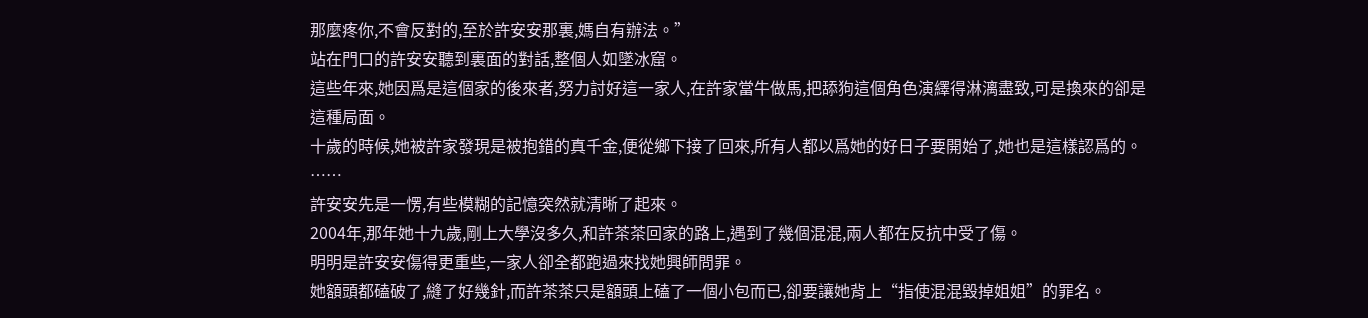那麼疼你,不會反對的,至於許安安那裏,媽自有辦法。”
站在門口的許安安聽到裏面的對話,整個人如墜冰窟。
這些年來,她因爲是這個家的後來者,努力討好這一家人,在許家當牛做馬,把舔狗這個角色演繹得淋漓盡致,可是換來的卻是這種局面。
十歲的時候,她被許家發現是被抱錯的真千金,便從鄉下接了回來,所有人都以爲她的好日子要開始了,她也是這樣認爲的。
……
許安安先是一愣,有些模糊的記憶突然就清晰了起來。
2004年,那年她十九歲,剛上大學沒多久,和許茶茶回家的路上,遇到了幾個混混,兩人都在反抗中受了傷。
明明是許安安傷得更重些,一家人卻全都跑過來找她興師問罪。
她額頭都磕破了,縫了好幾針,而許茶茶只是額頭上磕了一個小包而已,卻要讓她背上“指使混混毀掉姐姐”的罪名。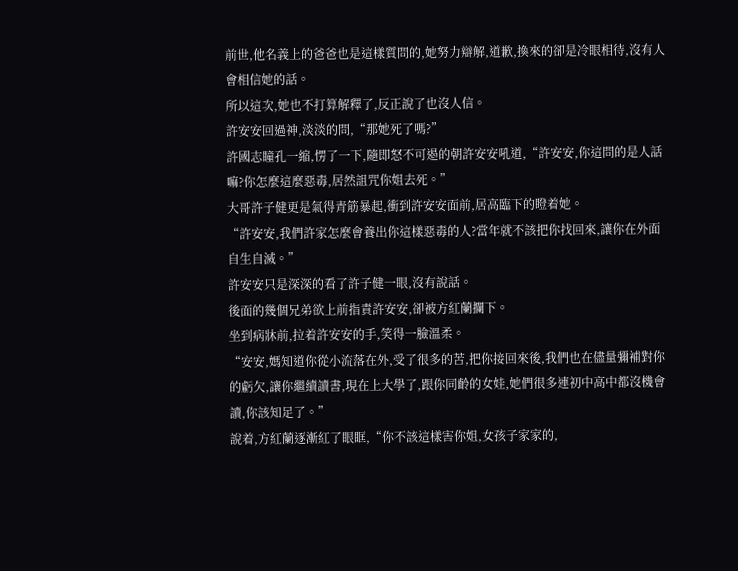前世,他名義上的爸爸也是這樣質問的,她努力辯解,道歉,換來的卻是冷眼相待,沒有人會相信她的話。
所以這次,她也不打算解釋了,反正說了也沒人信。
許安安回過神,淡淡的問,“那她死了嗎?”
許國志瞳孔一縮,愣了一下,隨即怒不可遏的朝許安安吼道,“許安安,你這問的是人話嘛?你怎麼這麼惡毒,居然詛咒你姐去死。”
大哥許子健更是氣得青筋暴起,衝到許安安面前,居高臨下的瞪着她。
“許安安,我們許家怎麼會養出你這樣惡毒的人?當年就不該把你找回來,讓你在外面自生自滅。”
許安安只是深深的看了許子健一眼,沒有說話。
後面的幾個兄弟欲上前指責許安安,卻被方紅蘭攔下。
坐到病牀前,拉着許安安的手,笑得一臉溫柔。
“安安,媽知道你從小流落在外,受了很多的苦,把你接回來後,我們也在儘量彌補對你的虧欠,讓你繼續讀書,現在上大學了,跟你同齡的女娃,她們很多連初中高中都沒機會讀,你該知足了。”
說着,方紅蘭逐漸紅了眼眶,“你不該這樣害你姐,女孩子家家的,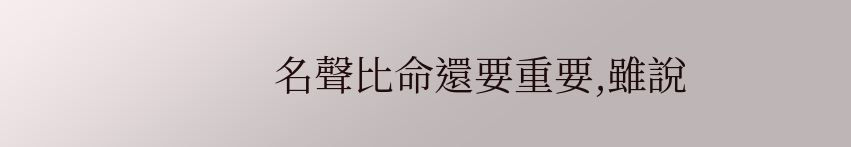名聲比命還要重要,雖說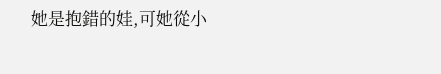她是抱錯的娃,可她從小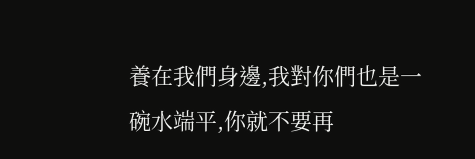養在我們身邊,我對你們也是一碗水端平,你就不要再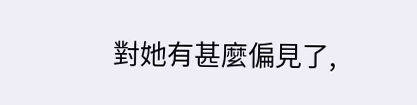對她有甚麼偏見了,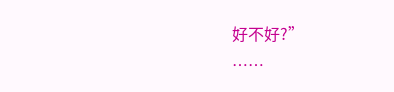好不好?”
……